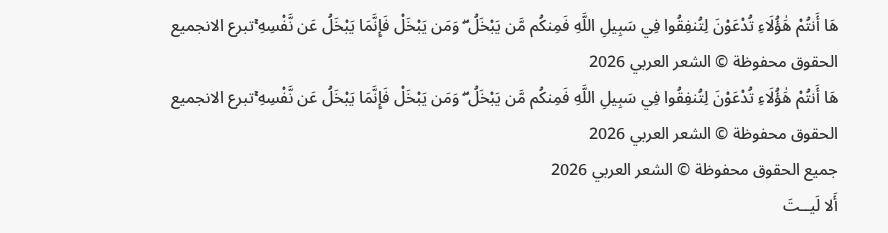هَا أَنتُمْ هَٰؤُلَاءِ تُدْعَوْنَ لِتُنفِقُوا فِي سَبِيلِ اللَّهِ فَمِنكُم مَّن يَبْخَلُ ۖ وَمَن يَبْخَلْ فَإِنَّمَا يَبْخَلُ عَن نَّفْسِهِ ۚتبرع الانجميع الحقوق محفوظة © الشعر العربي 2026
هَا أَنتُمْ هَٰؤُلَاءِ تُدْعَوْنَ لِتُنفِقُوا فِي سَبِيلِ اللَّهِ فَمِنكُم مَّن يَبْخَلُ ۖ وَمَن يَبْخَلْ فَإِنَّمَا يَبْخَلُ عَن نَّفْسِهِ ۚتبرع الانجميع الحقوق محفوظة © الشعر العربي 2026
جميع الحقوق محفوظة © الشعر العربي 2026
أَلا لَيــتَ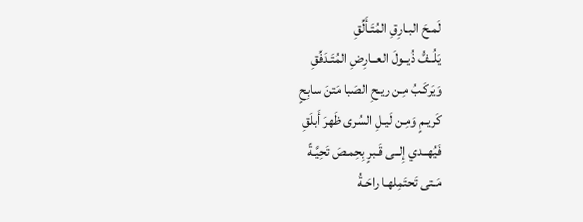لَمـحَ البـارِقِ المُتَـأَلِّقِ
يَلُــفُّ ذُيــولَ العــارِضِ المُتَـدَفِّقِ
وَيَركَـبُ مِـن ريـحِ الصَبا مَتنَ سابِحٍ
كَريـمٍ وَمِـن لَيـلِ السُرى ظَهرَ أَبلَقِ
فَيُهــدي إِلــى قَـبرٍ بِحِمـصَ تَحِيَّـةً
مَـتى تَحتَمِلهـا راحَـةُ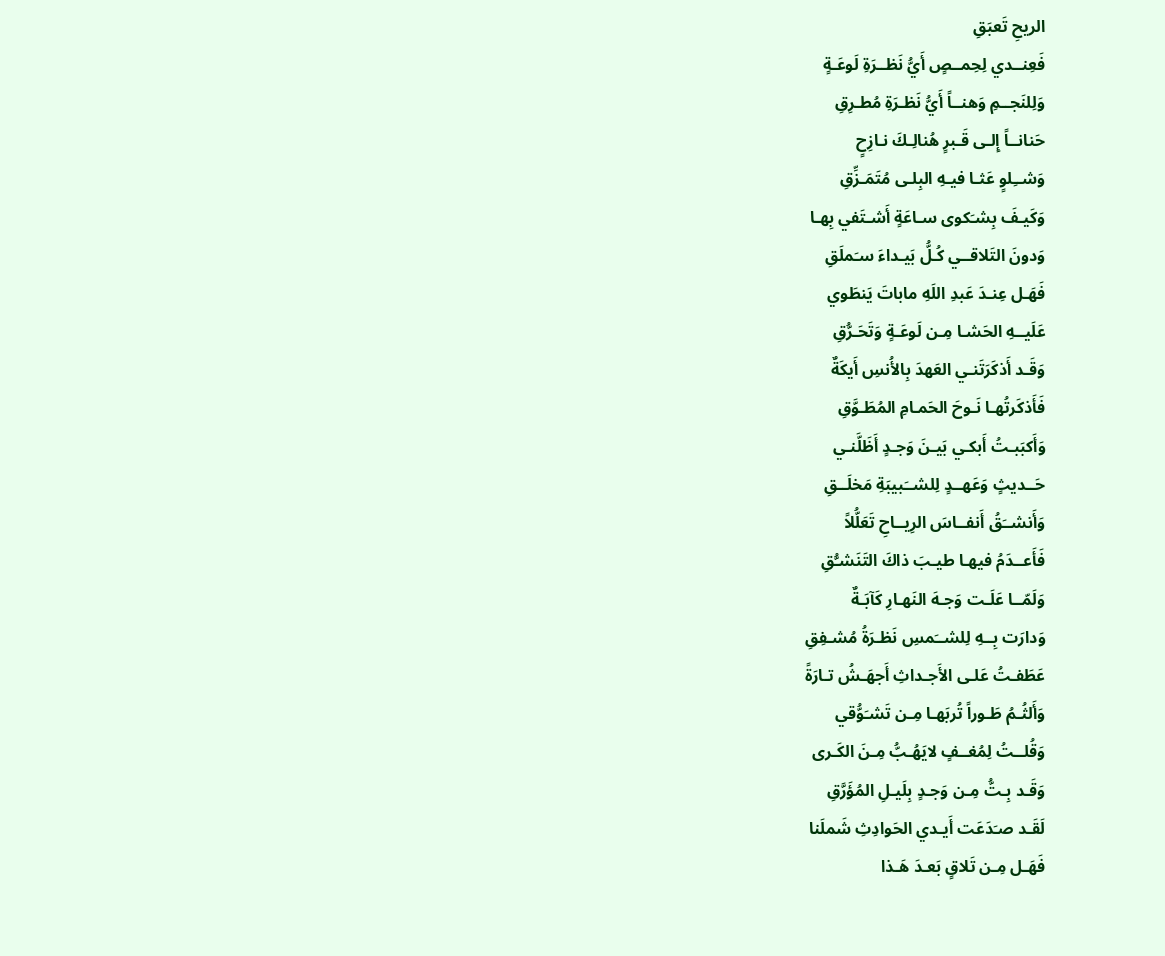الريحِ تَعبَقِ
فَعِنــدي لِحِمــصٍ أَيُّ نَظــرَةِ لَوعَـةٍ
وَلِلنَجــمِ وَهنــاً أَيُّ نَظـرَةِ مُطـرِقِ
حَنانــاً إِلـى قَـبرٍ هُنالِـكَ نـازِحٍ
وَشــِلوٍ عَثـا فيـهِ البِلـى مُتَمَـزِّقِ
وَكَيـفَ بِشـَكوى سـاعَةٍ أَشـتَفي بِهـا
وَدونَ التَلاقــي كُـلُّ بَيـداءَ سـَملَقِ
فَهَـل عِنـدَ عَبدِ اللَهِ ماباتَ يَنطَوي
عَلَيــهِ الحَشـا مِـن لَوعَـةٍ وَتَحَـرُّقِ
وَقَـد أَذكَرَتَنـي العَهدَ بِالأُنسِ أَيكَةٌ
فَأَذكَرتُهـا نَـوحَ الحَمـامِ المُطَـوَّقِ
وَأَكبَبـتُ أَبكـي بَيـنَ وَجـدٍ أَظَلَّنـي
حَــديثٍ وَعَهــدٍ لِلشــَبيبَةِ مَخلَــقِ
وَأَنشــَقُ أَنفــاسَ الرِيــاحِ تَعَلُّلاً
فَأَعــدَمُ فيهـا طيـبَ ذاكَ التَنَشـُّقِ
وَلَمّــا عَلَـت وَجـهَ النَهـارِ كَآبَـةٌ
وَدارَت بِــهِ لِلشــَمسِ نَظـرَةُ مُشـفِقِ
عَطَفـتُ عَلـى الأَجـداثِ أَجهَـشُ تـارَةً
وَأَلثُـمُ طَـوراً تُربَهـا مِـن تَشـَوُّقي
وَقُلــتُ لِمُغــفٍ لايَهُـبُّ مِـنَ الكَـرى
وَقَـد بِـتُّ مِـن وَجـدٍ بِلَيـلِ المُؤَرَّقِ
لَقَـد صـَدَعَت أَيـدي الحَوادِثِ شَملَنا
فَهَـل مِـن تَلاقٍ بَعـدَ هَـذا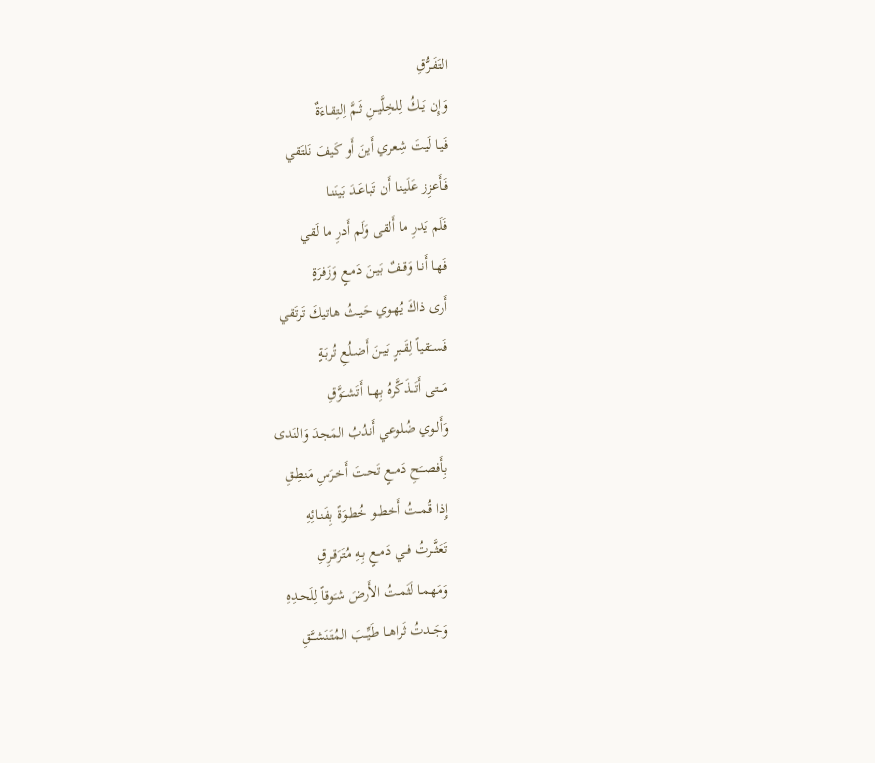التَفَـرُّقِ
وَإِن يَــكُ لِلخِلَّيــنِ ثَـمَّ اِلتِقـاءَةٌ
فَيـا لَيتَ شِعري أَينَ أَو كَيفَ نَلتَقي
فَـأَعزِز عَلَينـا أَن تَباعَـدَ بَينَنـا
فَلَم يَدرِ ما أَلقى وَلَم أَدرِ ما لَقي
فَهـا أَنـا وَقـفٌ بَيـنَ دَمـعٍ وَزَفرَةٍ
أَرى ذاكَ يُهـوي حَيـثُ هاتيكَ تَرتَقي
فَســَقياً لِقَـبرٍ بَيـنَ أَضـلُعِ تُربَـةٍ
مَـــتى أَتَـــذَكَّرهُ بِهــا أَتَشــَوَّقِ
وَأَلـوي ضُلوعي أَندُبُ المَجدَ وَالنَدى
بِأَفصــَحِ دَمــعٍ تَحـتَ أَخـرَسِ مَنطِـقِ
إِذا قُمــتُ أَخطــو خُطـوَةً بِفَنـائِهِ
تَعَثَّــرتُ فــي دَمــعٍ بِـهِ مُتَرَقـرِقِ
وَمَهمـا لَثَمـتُ الأَرضَ شـَوقاً لِلَحـدِهِ
وَجَــدتُ ثَراهــا طَيِّــبَ المُتَنَشــَّقِ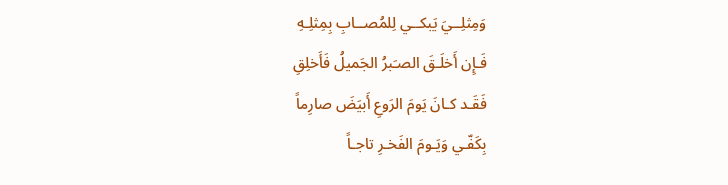وَمِثلِــيَ يَبكــي لِلمُصــابِ بِمِثلِـهِ
فَـإِن أَخلَـقَ الصـَبرُ الجَميلُ فَأَخلِقِ
فَقَـد كـانَ يَومَ الرَوعِ أَبيَضَ صارِماً
بِكَفّـي وَيَـومَ الفَخـرِ تاجـاً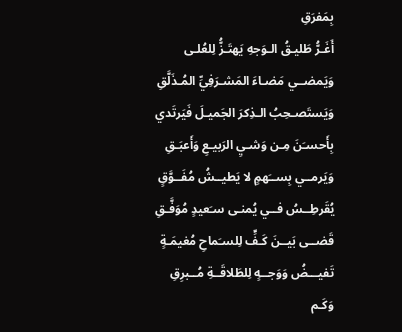بِمَفرَقِ
أَغَـرُّ طَليـقُ الـوَجهِ يَهتَـزُّ لِلعُلـى
وَيَمضــي مَضـاءَ المَشـرَفِيِّ المُـذَلَّقِ
وَيَستَصـحِبُ الـذِكرَ الجَميـلَ فَيَرتَدي
بِأَحسـَنَ مِـن وَشـيِ الرَبيـعِ وَأَعبَـقِ
وَيَرمــي بِســَهمٍ لا يَطيــشُ مُفَــوَّقٍ
يُقَرطِــسُ فــي يُمنـى سـَعيدٍ مُوَفَّـقِ
قَضــى بَيــنَ كَـفٍّ لِلسـَماحِ مُغيمَـةٍ
تَفيـــضُ وَوَجــهٍ لِلطَلاقَــةِ مُــبرِقِ
وَكَـم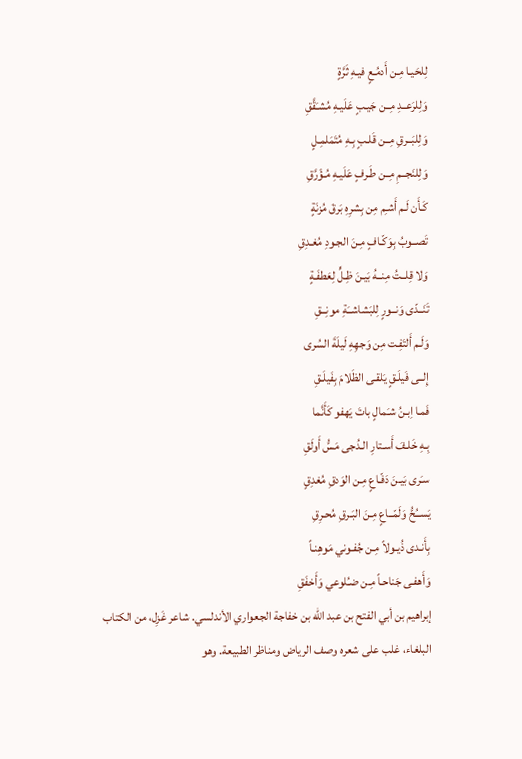لِلحَيـا مِـن أَدمُـعٍ فيـهِ ثَرَّةٍ
وَلِلرَعــدِ مِــن جَيـبٍ عَلَيـهِ مُشـَقَّقِ
وَلِلبَــرقِ مِــن قَلـبٍ بِـهِ مُتَمَلمِـلٍ
وَلِلنَجــمِ مِــن طَـرفٍ عَلَيـهِ مُـؤَرَّقِ
كَـأَن لَـم أَشـِم مِن بِشرِهِ بَرقَ مُزنَةٍ
تَصــوبُ بِوَكّـافٍ مِـنَ الجـودِ مُغـدِقِ
وَلا قِلــتُ مِنــهُ بَيـنَ ظِـلٍّ لِعَطفَـةٍ
تَنَــدّى وَنــورٍ لِلبَشاشــَةِ مونِــقِ
وَلَـم أَلتَفِـت مِن وَجهِهِ لَيلَةَ السُرى
إِلــى فَيلَـقٍ يَلقـى الظَلامَ بِفَيلَـقِ
فَمـا اِبـنُ شـَمالٍ باتَ يَهفو كَأَنَّما
بِـهِ خَلـفَ أَسـتارِ الـدُجى مَسُّ أَولَقِ
سـَرى بَيـنَ دَفّـاعٍ مِـن الوَدقِ مُغدِقٍ
يَســُحُّ وَلَمّــاعٍ مِـنَ البَـرقِ مُحـرِقِ
بِأَنـدى ذُيـولاً مِـن جُفـوني مَوهِنـاً
وَأَهفـى جَناحـاً مِـن ضـُلوعي وَأَخفَقِ
إبراهيم بن أبي الفتح بن عبد الله بن خفاجة الجعواري الأندلسي. شاعر غَزِل، من الكتاب البلغاء، غلب على شعره وصف الرياض ومناظر الطبيعة. وهو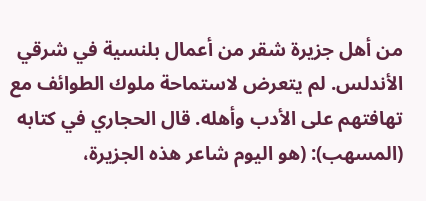من أهل جزيرة شقر من أعمال بلنسية في شرقي الأندلس. لم يتعرض لاستماحة ملوك الطوائف مع تهافتهم على الأدب وأهله. قال الحجاري في كتابه (المسهب): (هو اليوم شاعر هذه الجزيرة،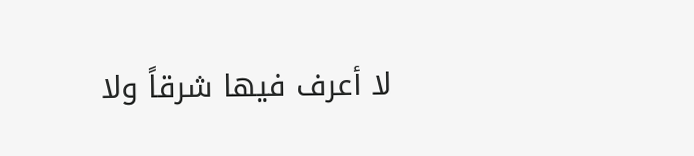لا أعرف فيها شرقاً ولا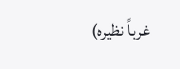غرباً نظيره)